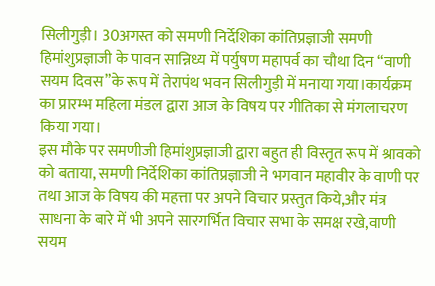सिलीगुड़ी। 30अगस्त को समणी निर्देशिका कांतिप्रज्ञाजी समणी हिमांशुप्रज्ञाजी के पावन सान्निध्य में पर्युषण महापर्व का चौथा दिन “वाणी सयम दिवस”के रूप में तेरापंथ भवन सिलीगुड़ी में मनाया गया।कार्यक्रम का प्रारम्भ महिला मंडल द्वारा आज के विषय पर गीतिका से मंगलाचरण किया गया।
इस मौके पर समणीजी हिमांशुप्रज्ञाजी द्वारा बहुत ही विस्तृत रूप में श्रावको को बताया, समणी निर्देशिका कांतिप्रज्ञाजी ने भगवान महावीर के वाणी पर तथा आज के विषय की महत्ता पर अपने विचार प्रस्तुत किये,और मंत्र साधना के बारे में भी अपने सारगर्भित विचार सभा के समक्ष रखे,वाणी सयम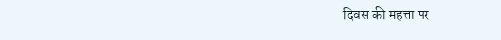दिवस की महत्ता पर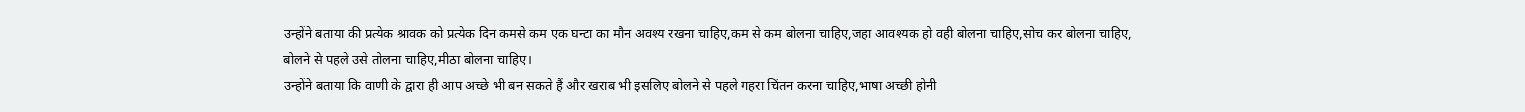उन्होंने बताया की प्रत्येक श्रावक को प्रत्येक दिन कमसे कम एक घन्टा का मौन अवश्य रखना चाहिए,कम से कम बोलना चाहिए,जहा आवश्यक हो वही बोलना चाहिए,सोच कर बोलना चाहिए, बोलने से पहले उसे तोलना चाहिए,मीठा बोलना चाहिए।
उन्होंने बताया कि वाणी के द्वारा ही आप अच्छे भी बन सकते हैं और खराब भी इसलिए बोलने से पहले गहरा चिंतन करना चाहिए,भाषा अच्छी होनी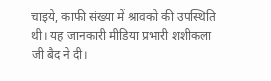चाइये, काफी संख्या में श्रावको की उपस्थिति थी। यह जानकारी मीडिया प्रभारी शशीकला जी बैद ने दी।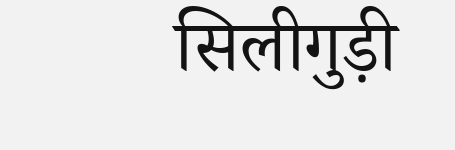सिलीगुड़ी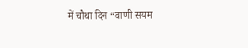में चौथा दिन “वाणी सयम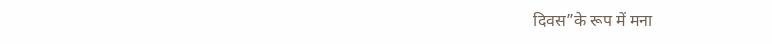दिवस”के रूप में मना